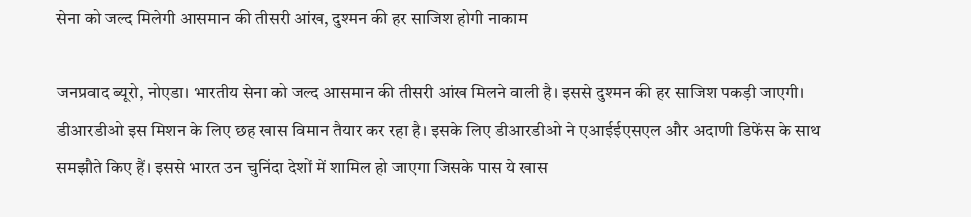सेना को जल्द मिलेगी आसमान की तीसरी आंख, दुश्मन की हर साजिश होगी नाकाम

जनप्रवाद ब्यूरो, नोएडा। भारतीय सेना को जल्द आसमान की तीसरी आंख मिलने वाली है। इससे दुश्मन की हर साजिश पकड़ी जाएगी। डीआरडीओ इस मिशन के लिए छह खास विमान तैयार कर रहा है। इसके लिए डीआरडीओ ने एआईईएसएल और अदाणी डिफेंस के साथ समझौते किए हैं। इससे भारत उन चुनिंदा देशों में शामिल हो जाएगा जिसके पास ये खास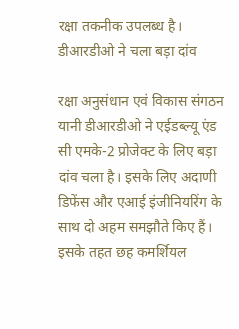रक्षा तकनीक उपलब्ध है।
डीआरडीओ ने चला बड़ा दांव

रक्षा अनुसंधान एवं विकास संगठन यानी डीआरडीओ ने एईडब्ल्यू एंड सी एमके-2 प्रोजेक्ट के लिए बड़ा दांव चला है। इसके लिए अदाणी डिफेंस और एआई इंजीनियरिंग के साथ दो अहम समझौते किए हैं। इसके तहत छह कमर्शियल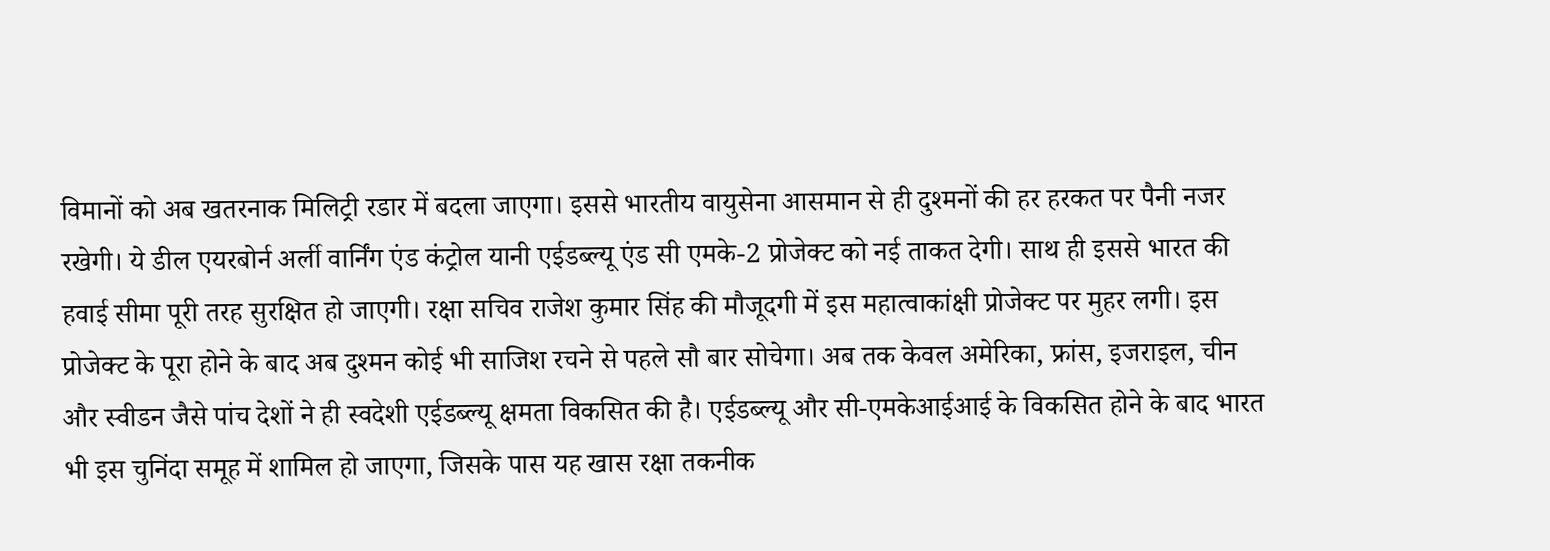विमानों को अब खतरनाक मिलिट्री रडार में बदला जाएगा। इससे भारतीय वायुसेना आसमान से ही दुश्मनों की हर हरकत पर पैनी नजर रखेगी। ये डील एयरबोर्न अर्ली वार्निंग एंड कंट्रोल यानी एईडब्ल्यू एंड सी एमके-2 प्रोजेक्ट को नई ताकत देगी। साथ ही इससे भारत की हवाई सीमा पूरी तरह सुरक्षित हो जाएगी। रक्षा सचिव राजेश कुमार सिंह की मौजूदगी में इस महात्वाकांक्षी प्रोजेक्ट पर मुहर लगी। इस प्रोजेक्ट के पूरा होने के बाद अब दुश्मन कोई भी साजिश रचने से पहले सौ बार सोचेगा। अब तक केवल अमेरिका, फ्रांस, इजराइल, चीन और स्वीडन जैसे पांच देशों ने ही स्वदेशी एईडब्ल्यू क्षमता विकसित की है। एईडब्ल्यू और सी-एमकेआईआई के विकसित होने के बाद भारत भी इस चुनिंदा समूह में शामिल हो जाएगा, जिसके पास यह खास रक्षा तकनीक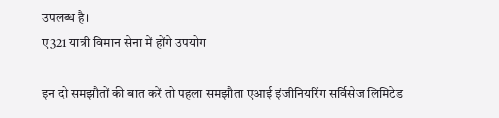उपलब्ध है।
ए321 यात्री विमान सेना में होंगे उपयोग

इन दो समझौतों की बात करें तो पहला समझौता एआई इंजीनियरिंग सर्विसेज लिमिटेड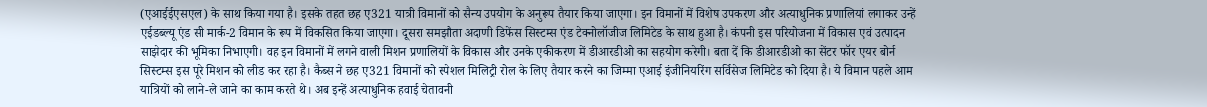(एआईईएसएल) के साथ किया गया है। इसके तहत छह ए321 यात्री विमानों को सैन्य उपयोग के अनुरूप तैयार किया जाएगा। इन विमानों में विशेष उपकरण और अत्याधुनिक प्रणालियां लगाकर उन्हें एईडब्ल्यू एंड सी मार्क-2 विमान के रूप में विकसित किया जाएगा। दूसरा समझौता अदाणी डिफेंस सिस्टम्स एंड टेक्नोलॉजीज लिमिटेड के साथ हुआ है। कंपनी इस परियोजना में विकास एवं उत्पादन साझेदार की भूमिका निभाएगी। वह इन विमानों में लगने वाली मिशन प्रणालियों के विकास और उनके एकीकरण में डीआरडीओ का सहयोग करेगी। बता दें कि डीआरडीओ का सेंटर फॉर एयर बोर्न सिस्टम्स इस पूरे मिशन को लीड कर रहा है। कैब्स ने छह ए321 विमानों को स्पेशल मिलिट्री रोल के लिए तैयार करने का जिम्मा एआई इंजीनियरिंग सर्विसेज लिमिटेड को दिया है। ये विमान पहले आम यात्रियों को लाने-ले जाने का काम करते थे। अब इन्हें अत्याधुनिक हवाई चेतावनी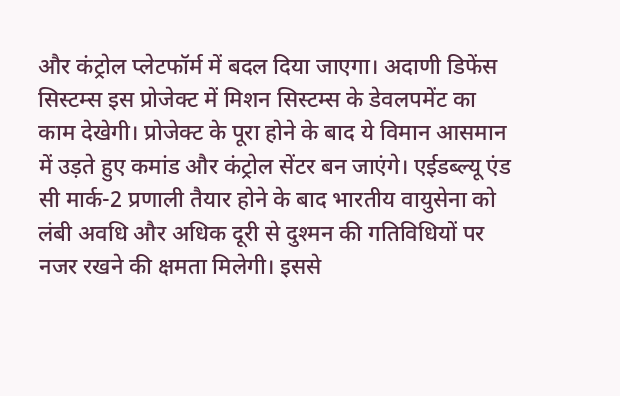और कंट्रोल प्लेटफॉर्म में बदल दिया जाएगा। अदाणी डिफेंस सिस्टम्स इस प्रोजेक्ट में मिशन सिस्टम्स के डेवलपमेंट का काम देखेगी। प्रोजेक्ट के पूरा होने के बाद ये विमान आसमान में उड़ते हुए कमांड और कंट्रोल सेंटर बन जाएंगे। एईडब्ल्यू एंड सी मार्क-2 प्रणाली तैयार होने के बाद भारतीय वायुसेना को लंबी अवधि और अधिक दूरी से दुश्मन की गतिविधियों पर नजर रखने की क्षमता मिलेगी। इससे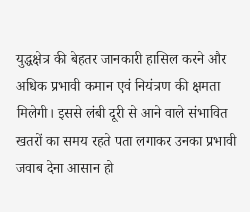युद्धक्षेत्र की बेहतर जानकारी हासिल करने और अधिक प्रभावी कमान एवं नियंत्रण की क्षमता मिलेगी। इससे लंबी दूरी से आने वाले संभावित खतरों का समय रहते पता लगाकर उनका प्रभावी जवाब देना आसान हो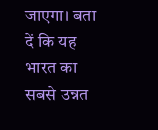जाएगा। बता दें कि यह भारत का सबसे उन्नत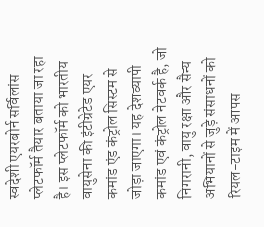स्वदेशी एयरबोर्न सर्विलांस प्लेटफॉर्म तैयार बताया जा रहा है। इस प्लेटफॉर्म को भारतीय वायुसेना की इंटीग्रेटेड एयर कमांड एंड कंट्रोल सिस्टम से जोड़ा जाएगा। यह देशव्यापी कमांड एवं कंट्रोल नेटवर्क है, जो निगरानी, वायु रक्षा और सैन्य अभियानों से जुड़े संसाधनों को रियल-टाइम में आपस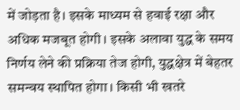में जोड़ता है। इसके माध्यम से हवाई रक्षा और अधिक मजबूत होगी। इसके अलावा युद्ध के समय निर्णय लेने की प्रक्रिया तेज होगी, युद्धक्षेत्र में बेहतर समन्वय स्थापित होगा। किसी भी खतरे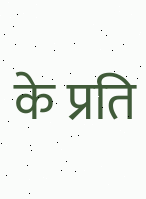के प्रति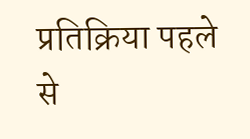प्रतिक्रिया पहले से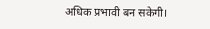अधिक प्रभावी बन सकेगी।